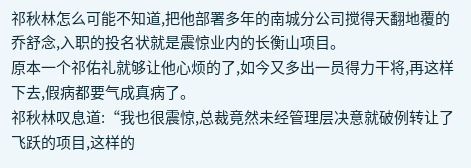祁秋林怎么可能不知道,把他部署多年的南城分公司搅得天翻地覆的乔舒念,入职的投名状就是震惊业内的长衡山项目。
原本一个祁佑礼就够让他心烦的了,如今又多出一员得力干将,再这样下去,假病都要气成真病了。
祁秋林叹息道:“我也很震惊,总裁竟然未经管理层决意就破例转让了飞跃的项目,这样的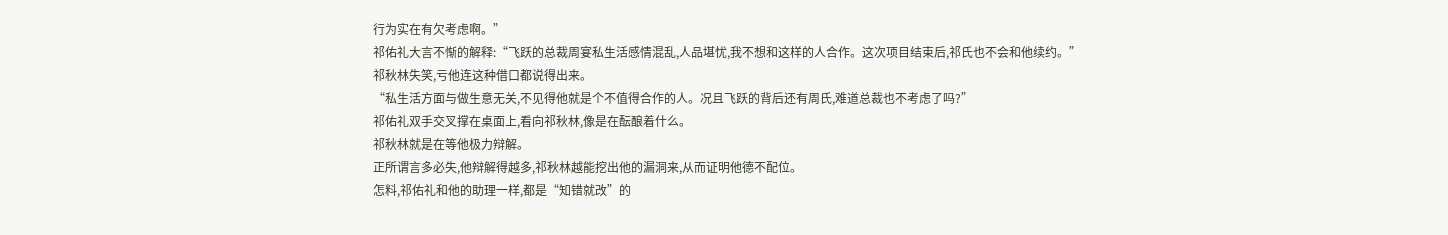行为实在有欠考虑啊。”
祁佑礼大言不惭的解释:“飞跃的总裁周宴私生活感情混乱,人品堪忧,我不想和这样的人合作。这次项目结束后,祁氏也不会和他续约。”
祁秋林失笑,亏他连这种借口都说得出来。
“私生活方面与做生意无关,不见得他就是个不值得合作的人。况且飞跃的背后还有周氏,难道总裁也不考虑了吗?”
祁佑礼双手交叉撑在桌面上,看向祁秋林,像是在酝酿着什么。
祁秋林就是在等他极力辩解。
正所谓言多必失,他辩解得越多,祁秋林越能挖出他的漏洞来,从而证明他德不配位。
怎料,祁佑礼和他的助理一样,都是“知错就改”的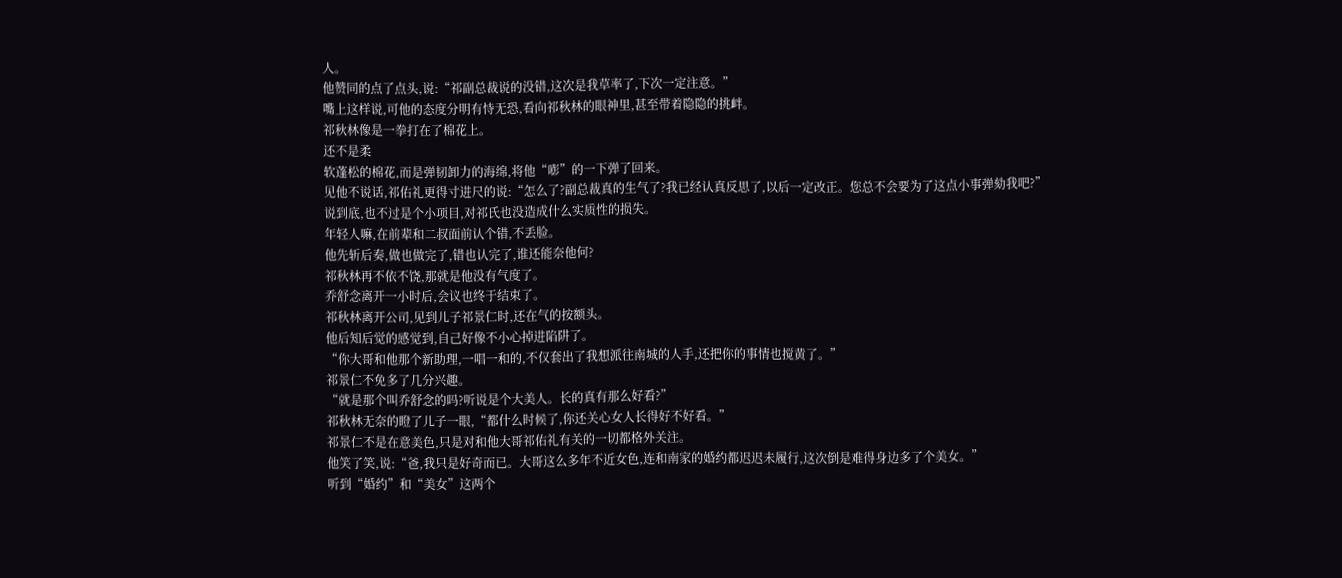人。
他赞同的点了点头,说:“祁副总裁说的没错,这次是我草率了,下次一定注意。”
嘴上这样说,可他的态度分明有恃无恐,看向祁秋林的眼神里,甚至带着隐隐的挑衅。
祁秋林像是一拳打在了棉花上。
还不是柔
软蓬松的棉花,而是弹韧卸力的海绵,将他“嘭”的一下弹了回来。
见他不说话,祁佑礼更得寸进尺的说:“怎么了?副总裁真的生气了?我已经认真反思了,以后一定改正。您总不会要为了这点小事弹劾我吧?”
说到底,也不过是个小项目,对祁氏也没造成什么实质性的损失。
年轻人嘛,在前辈和二叔面前认个错,不丢脸。
他先斩后奏,做也做完了,错也认完了,谁还能奈他何?
祁秋林再不依不饶,那就是他没有气度了。
乔舒念离开一小时后,会议也终于结束了。
祁秋林离开公司,见到儿子祁景仁时,还在气的按额头。
他后知后觉的感觉到,自己好像不小心掉进陷阱了。
“你大哥和他那个新助理,一唱一和的,不仅套出了我想派往南城的人手,还把你的事情也搅黄了。”
祁景仁不免多了几分兴趣。
“就是那个叫乔舒念的吗?听说是个大美人。长的真有那么好看?”
祁秋林无奈的瞪了儿子一眼,“都什么时候了,你还关心女人长得好不好看。”
祁景仁不是在意美色,只是对和他大哥祁佑礼有关的一切都格外关注。
他笑了笑,说:“爸,我只是好奇而已。大哥这么多年不近女色,连和南家的婚约都迟迟未履行,这次倒是难得身边多了个美女。”
听到“婚约”和“美女”这两个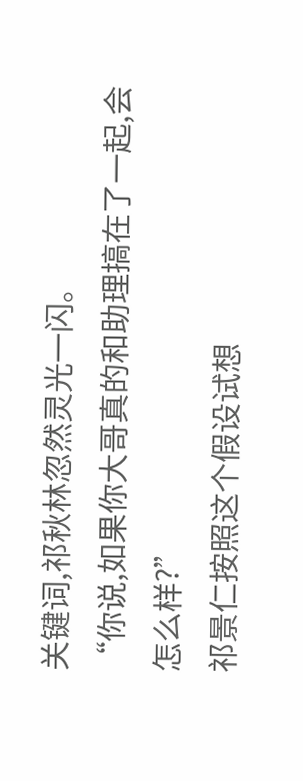关键词,祁秋林忽然灵光一闪。
“你说,如果你大哥真的和助理搞在了一起,会怎么样?”
祁景仁按照这个假设试想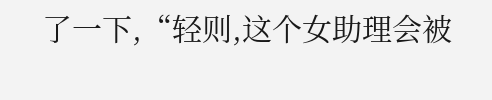了一下,“轻则,这个女助理会被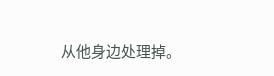从他身边处理掉。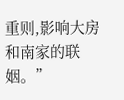重则,影响大房和南家的联姻。”